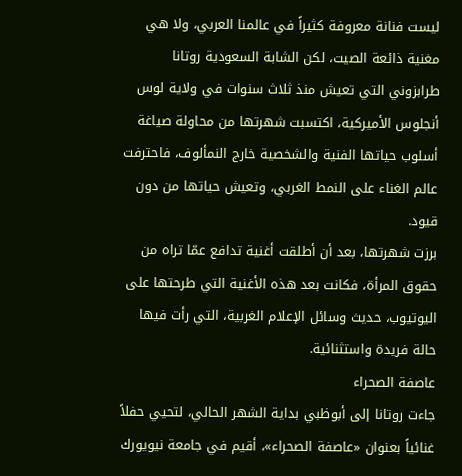ليست فنانة معروفة كثيراً في عالمنا العربي، ولا هي مغنية ذائعة الصيت، لكن الشابة السعودية روتانا طرابزوني التي تعيش منذ ثلاث سنوات في ولاية لوس أنجلوس الأميركية، اكتسبت شهرتها من محاولة صياغة أسلوب حياتها الفنية والشخصية خارج النمألوف، فاحترفت عالم الغناء على النمط الغربي، وتعيش حياتها من دون قيود.
برزت شهرتها، بعد أن أطلقت أغنية تدافع عمّا تراه من حقوق المرأة، فكانت بعد هذه الأغنية التي طرحتها على اليوتيوب، حديث وسائل الإعلام الغربية، التي رأت فيها حالة فريدة واستثنائية.
عاصفة الصحراء
جاءت روتانا إلى أبوظبي بداية الشهر الحالي، لتحيي حفلاً غنائياً بعنوان «عاصفة الصحراء»، أقيم في جامعة نيويورك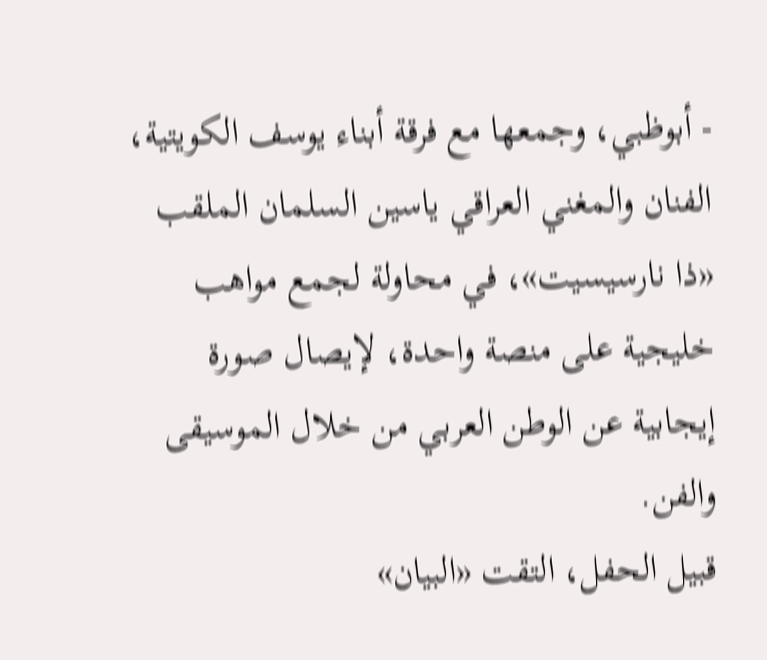- أبوظبي، وجمعها مع فرقة أبناء يوسف الكويتية، الفنان والمغني العراقي ياسين السلمان الملقب «ذا نارسيسيت»، في محاولة لجمع مواهب خليجية على منصة واحدة، لإيصال صورة إيجابية عن الوطن العربي من خلال الموسيقى والفن.
قبيل الحفل، التقت «البيان»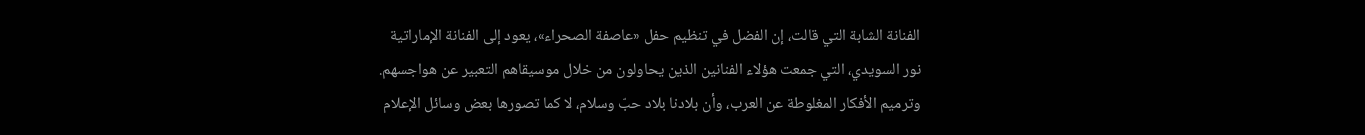الفنانة الشابة التي قالت، إن الفضل في تنظيم حفل «عاصفة الصحراء»، يعود إلى الفنانة الإماراتية نور السويدي، التي جمعت هؤلاء الفنانين الذين يحاولون من خلال موسيقاهم التعبير عن هواجسهم.
وترميم الأفكار المغلوطة عن العرب، وأن بلادنا بلاد حبّ وسلام، لا كما تصورها بعض وسائل الإعلام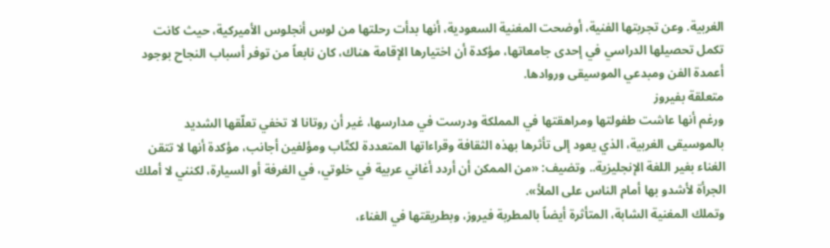الغربية. وعن تجربتها الفنية، أوضحت المغنية السعودية، أنها بدأت رحلتها من لوس أنجلوس الأميركية، حيث كانت تكمل تحصيلها الدراسي في إحدى جامعاتها، مؤكدة أن اختيارها الإقامة هناك، كان نابعاً من توفر أسباب النجاح بوجود أعمدة الفن ومبدعي الموسيقى وروادها.
متعلقة بفيروز
ورغم أنها عاشت طفولتها ومراهقتها في المملكة ودرست في مدارسها، غير أن روتانا لا تخفي تعلّقها الشديد بالموسيقى الغربية، الذي يعود إلى تأثرها بهذه الثقافة وقراءاتها المتعددة لكتّاب ومؤلفين أجانب، مؤكدة أنها لا تتقن الغناء بغير اللغة الإنجليزية.. وتضيف: «من الممكن أن أردد أغاني عربية في خلوتي، في الغرفة أو السيارة، لكنني لا أملك الجرأة لأشدو بها أمام الناس على الملأ».
وتملك المغنية الشابة، المتأثرة أيضاً بالمطربة فيروز، وبطريقتها في الغناء،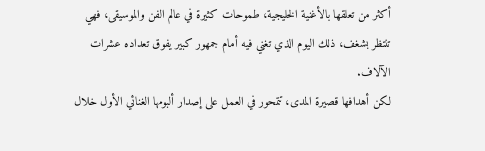أكثر من تعلقها بالأغنية الخليجية، طموحات كثيرة في عالم الفن والموسيقى، فهي تنتظر بشغف، ذلك اليوم الذي تغني فيه أمام جمهور كبير يفوق تعداده عشرات الآلاف.
لكن أهدافها قصيرة المدى، تتمحور في العمل على إصدار ألبومها الغنائي الأول خلال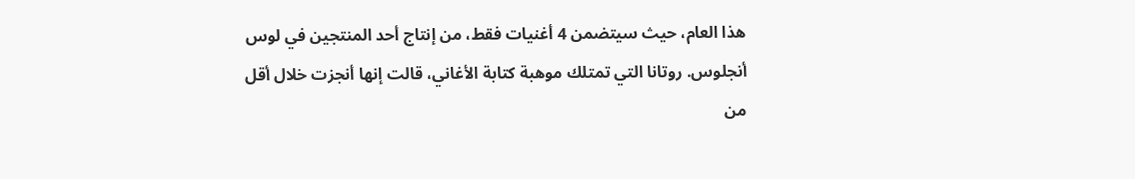هذا العام، حيث سيتضمن 4 أغنيات فقط، من إنتاج أحد المنتجين في لوس أنجلوس. روتانا التي تمتلك موهبة كتابة الأغاني، قالت إنها أنجزت خلال أقل من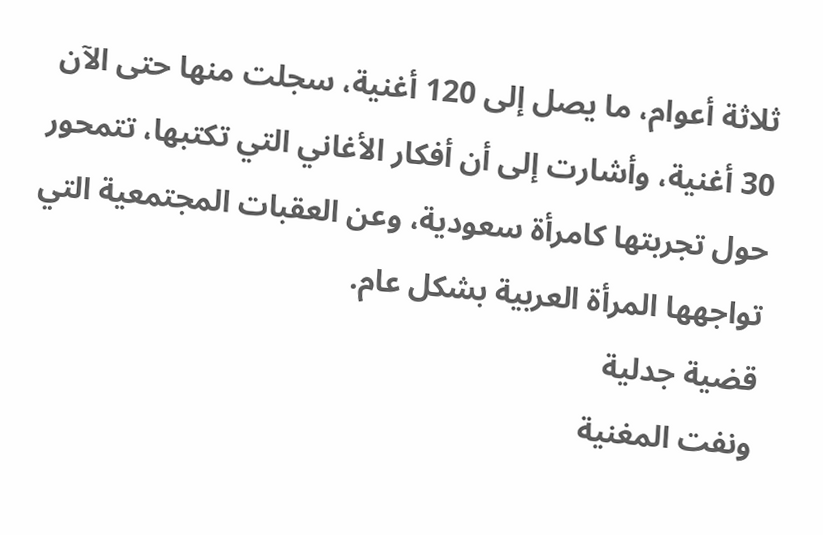ثلاثة أعوام، ما يصل إلى 120 أغنية، سجلت منها حتى الآن 30 أغنية، وأشارت إلى أن أفكار الأغاني التي تكتبها، تتمحور حول تجربتها كامرأة سعودية، وعن العقبات المجتمعية التي تواجهها المرأة العربية بشكل عام.
قضية جدلية
ونفت المغنية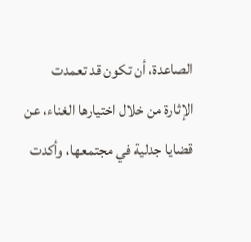الصاعدة، أن تكون قد تعمدت الإثارة من خلال اختيارها الغناء، عن قضايا جدلية في مجتمعها، وأكدت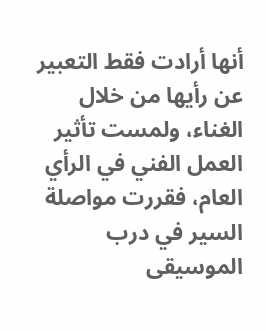أنها أرادت فقط التعبير عن رأيها من خلال الغناء، ولمست تأثير العمل الفني في الرأي العام، فقررت مواصلة السير في درب الموسيقى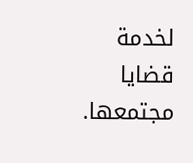لخدمة قضايا مجتمعها.